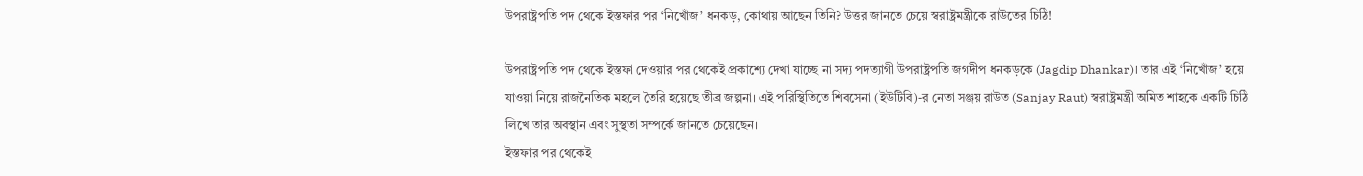উপরাষ্ট্রপতি পদ থেকে ইস্তফার পর ‘নিখোঁজ’ ধনকড়, কোথায় আছেন তিনি? উত্তর জানতে চেয়ে স্বরাষ্ট্রমন্ত্রীকে রাউতের চিঠি!

উপরাষ্ট্রপতি পদ থেকে ইস্তফা দেওয়ার পর থেকেই প্রকাশ্যে দেখা যাচ্ছে না সদ্য পদত্যাগী উপরাষ্ট্রপতি জগদীপ ধনকড়কে (Jagdip Dhankar)। তার এই ‘নিখোঁজ’ হয়ে যাওয়া নিয়ে রাজনৈতিক মহলে তৈরি হয়েছে তীব্র জল্পনা। এই পরিস্থিতিতে শিবসেনা (ইউটিবি)-র নেতা সঞ্জয় রাউত (Sanjay Raut) স্বরাষ্ট্রমন্ত্রী অমিত শাহকে একটি চিঠি লিখে তার অবস্থান এবং সুস্থতা সম্পর্কে জানতে চেয়েছেন।
ইস্তফার পর থেকেই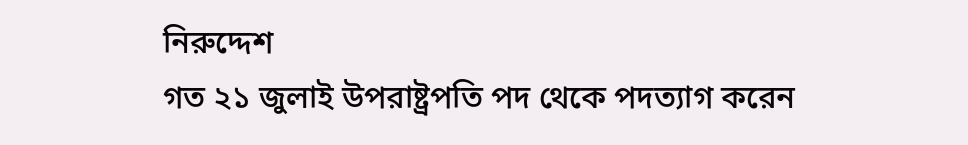নিরুদ্দেশ
গত ২১ জুলাই উপরাষ্ট্রপতি পদ থেকে পদত্যাগ করেন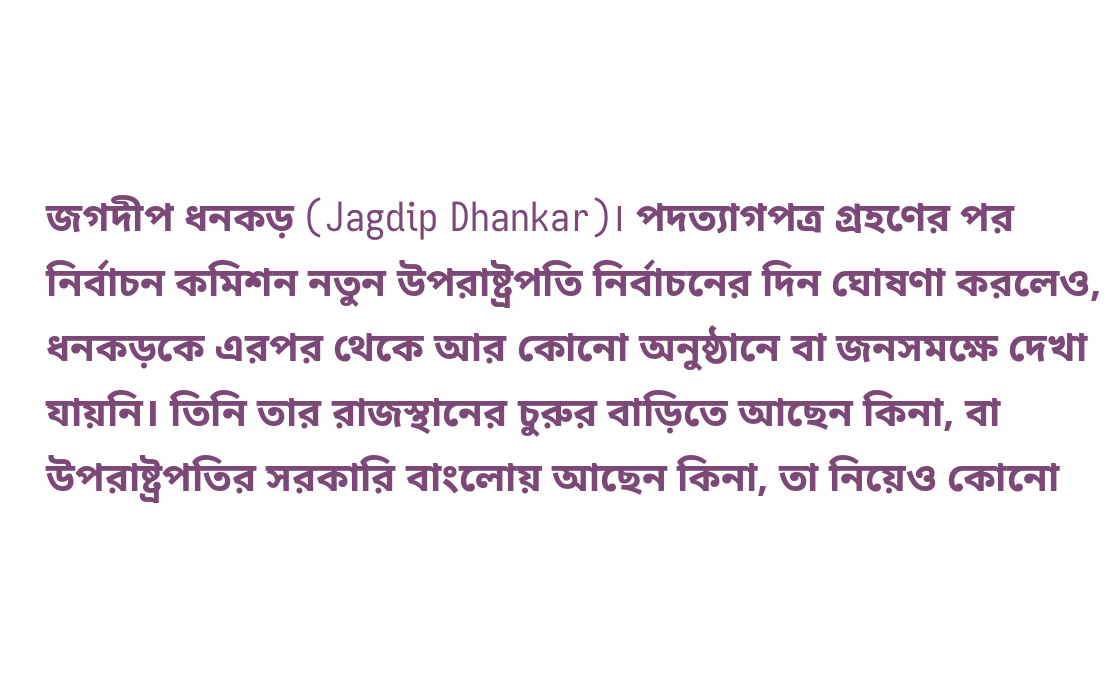জগদীপ ধনকড় (Jagdip Dhankar)। পদত্যাগপত্র গ্রহণের পর নির্বাচন কমিশন নতুন উপরাষ্ট্রপতি নির্বাচনের দিন ঘোষণা করলেও, ধনকড়কে এরপর থেকে আর কোনো অনুষ্ঠানে বা জনসমক্ষে দেখা যায়নি। তিনি তার রাজস্থানের চুরুর বাড়িতে আছেন কিনা, বা উপরাষ্ট্রপতির সরকারি বাংলোয় আছেন কিনা, তা নিয়েও কোনো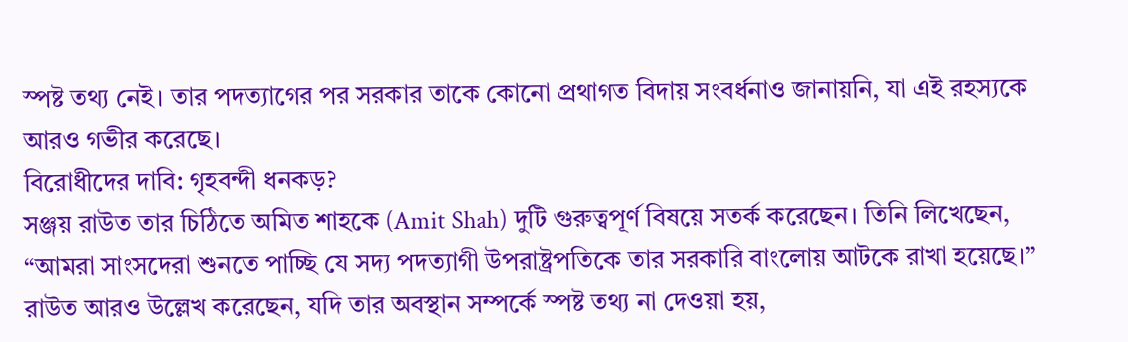স্পষ্ট তথ্য নেই। তার পদত্যাগের পর সরকার তাকে কোনো প্রথাগত বিদায় সংবর্ধনাও জানায়নি, যা এই রহস্যকে আরও গভীর করেছে।
বিরোধীদের দাবি: গৃহবন্দী ধনকড়?
সঞ্জয় রাউত তার চিঠিতে অমিত শাহকে (Amit Shah) দুটি গুরুত্বপূর্ণ বিষয়ে সতর্ক করেছেন। তিনি লিখেছেন, “আমরা সাংসদেরা শুনতে পাচ্ছি যে সদ্য পদত্যাগী উপরাষ্ট্রপতিকে তার সরকারি বাংলোয় আটকে রাখা হয়েছে।” রাউত আরও উল্লেখ করেছেন, যদি তার অবস্থান সম্পর্কে স্পষ্ট তথ্য না দেওয়া হয়,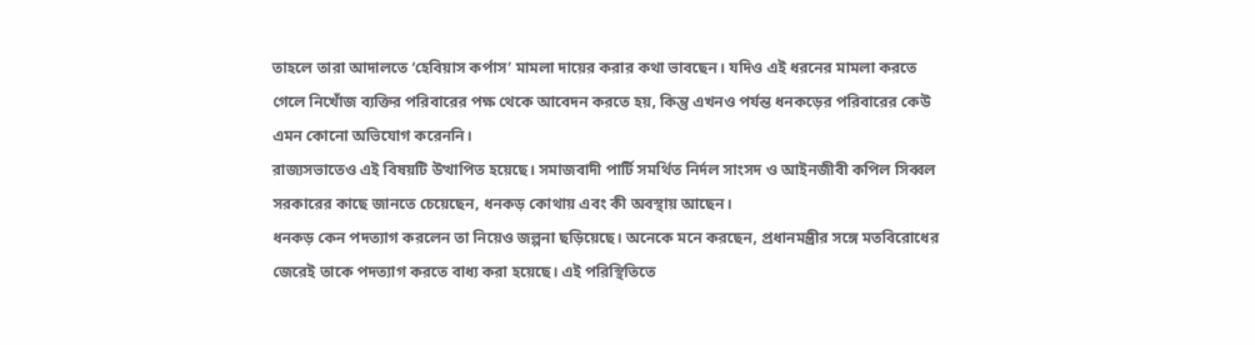তাহলে তারা আদালতে ‘হেবিয়াস কর্পাস’ মামলা দায়ের করার কথা ভাবছেন। যদিও এই ধরনের মামলা করতে গেলে নিখোঁজ ব্যক্তির পরিবারের পক্ষ থেকে আবেদন করতে হয়, কিন্তু এখনও পর্যন্ত ধনকড়ের পরিবারের কেউ এমন কোনো অভিযোগ করেননি।
রাজ্যসভাতেও এই বিষয়টি উত্থাপিত হয়েছে। সমাজবাদী পার্টি সমর্থিত নির্দল সাংসদ ও আইনজীবী কপিল সিব্বল সরকারের কাছে জানতে চেয়েছেন, ধনকড় কোথায় এবং কী অবস্থায় আছেন।
ধনকড় কেন পদত্যাগ করলেন তা নিয়েও জল্পনা ছড়িয়েছে। অনেকে মনে করছেন, প্রধানমন্ত্রীর সঙ্গে মতবিরোধের জেরেই তাকে পদত্যাগ করতে বাধ্য করা হয়েছে। এই পরিস্থিতিতে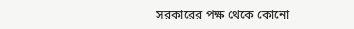সরকারের পক্ষ থেকে কোনো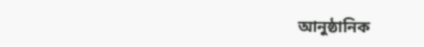আনুষ্ঠানিক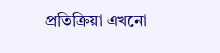প্রতিক্রিয়া এখনো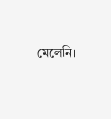মেলেনি।